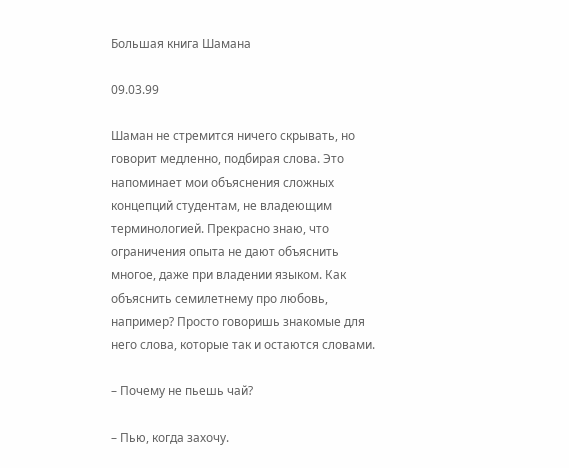Большая книга Шамана

09.03.99

Шаман не стремится ничего скрывать, но говорит медленно, подбирая слова. Это напоминает мои объяснения сложных концепций студентам, не владеющим терминологией. Прекрасно знаю, что ограничения опыта не дают объяснить многое, даже при владении языком. Как объяснить семилетнему про любовь, например? Просто говоришь знакомые для него слова, которые так и остаются словами.

– Почему не пьешь чай?

– Пью, когда захочу.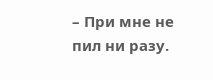– При мне не пил ни разу.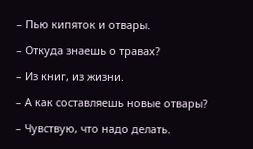– Пью кипяток и отвары.

– Откуда знаешь о травах?

– Из книг, из жизни.

– А как составляешь новые отвары?

– Чувствую, что надо делать.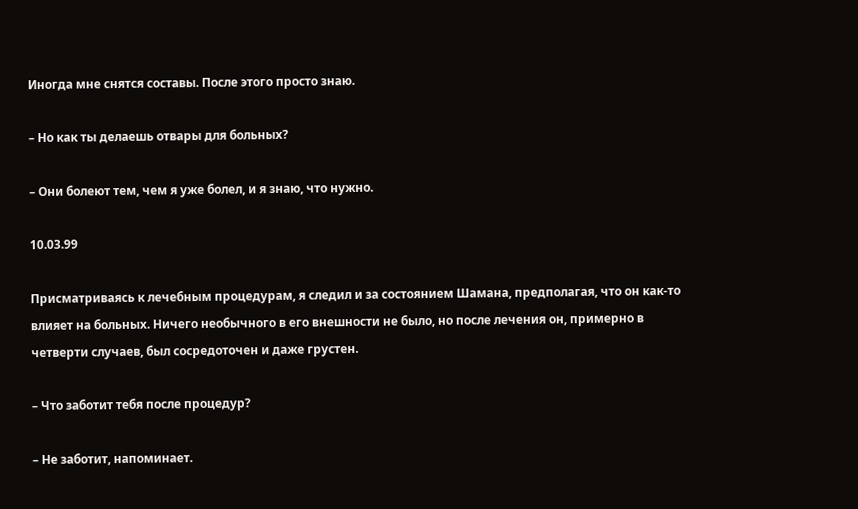Иногда мне снятся составы. После этого просто знаю.

– Но как ты делаешь отвары для больных?

– Они болеют тем, чем я уже болел, и я знаю, что нужно.

10.03.99

Присматриваясь к лечебным процедурам, я следил и за состоянием Шамана, предполагая, что он как-то влияет на больных. Ничего необычного в его внешности не было, но после лечения он, примерно в четверти случаев, был сосредоточен и даже грустен.

– Что заботит тебя после процедур?

– Не заботит, напоминает.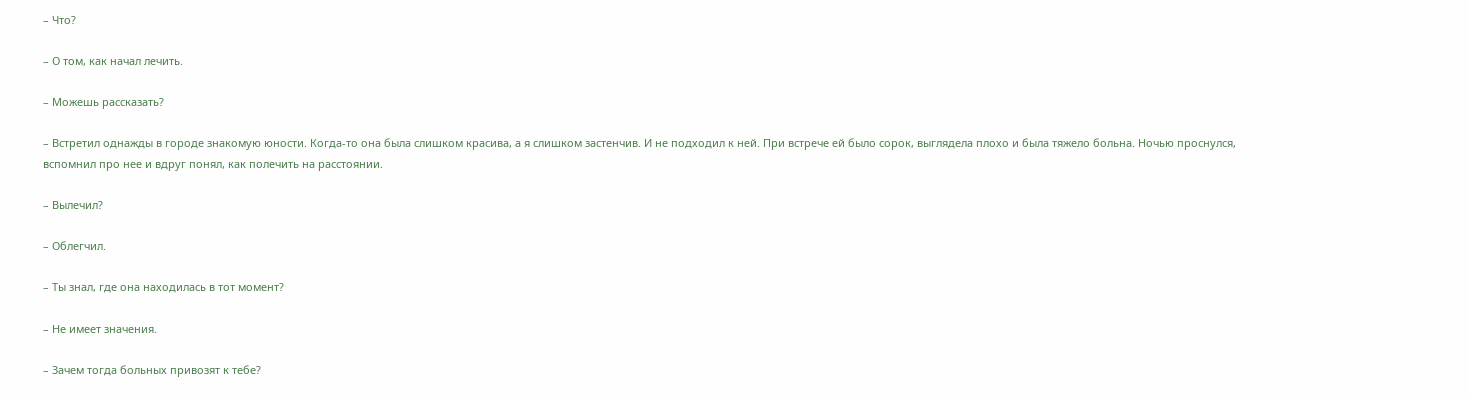– Что?

– О том, как начал лечить.

– Можешь рассказать?

– Встретил однажды в городе знакомую юности. Когда-то она была слишком красива, а я слишком застенчив. И не подходил к ней. При встрече ей было сорок, выглядела плохо и была тяжело больна. Ночью проснулся, вспомнил про нее и вдруг понял, как полечить на расстоянии.

– Вылечил?

– Облегчил.

– Ты знал, где она находилась в тот момент?

– Не имеет значения.

– Зачем тогда больных привозят к тебе?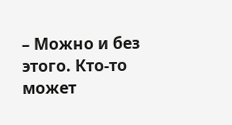– Можно и без этого. Кто-то может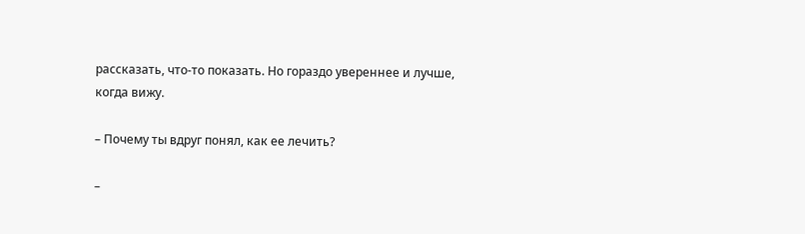рассказать, что-то показать. Но гораздо увереннее и лучше, когда вижу.

– Почему ты вдруг понял, как ее лечить?

–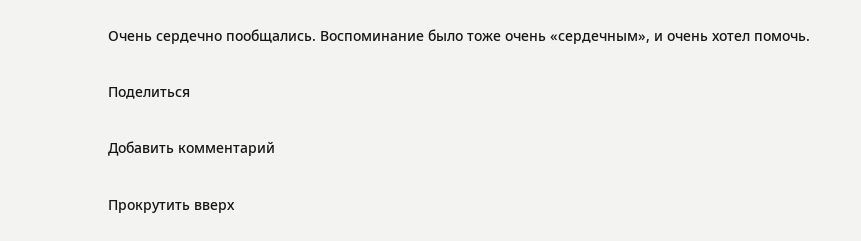Очень сердечно пообщались. Воспоминание было тоже очень «сердечным», и очень хотел помочь.

Поделиться

Добавить комментарий

Прокрутить вверх